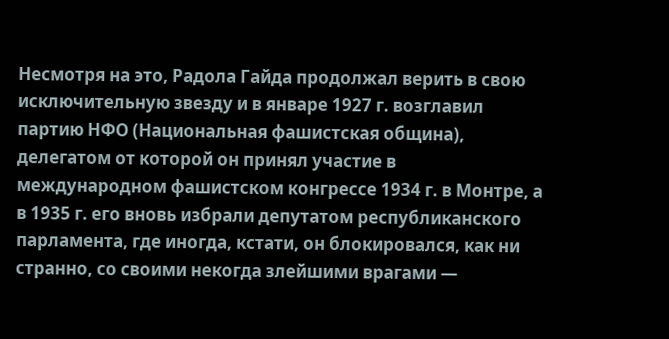Несмотря на это, Радола Гайда продолжал верить в свою исключительную звезду и в январе 1927 г. возглавил партию НФО (Национальная фашистская община), делегатом от которой он принял участие в международном фашистском конгрессе 1934 г. в Монтре, а в 1935 г. его вновь избрали депутатом республиканского парламента, где иногда, кстати, он блокировался, как ни странно, со своими некогда злейшими врагами —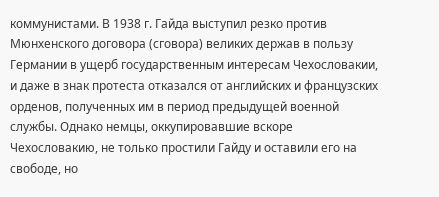коммунистами. В 1938 г. Гайда выступил резко против Мюнхенского договора (сговора) великих держав в пользу Германии в ущерб государственным интересам Чехословакии, и даже в знак протеста отказался от английских и французских орденов, полученных им в период предыдущей военной службы. Однако немцы, оккупировавшие вскоре Чехословакию, не только простили Гайду и оставили его на свободе, но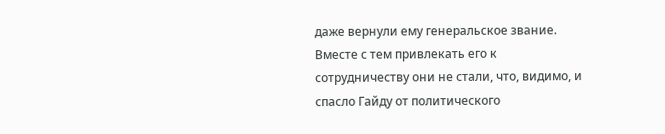даже вернули ему генеральское звание. Вместе с тем привлекать его к сотрудничеству они не стали, что, видимо, и спасло Гайду от политического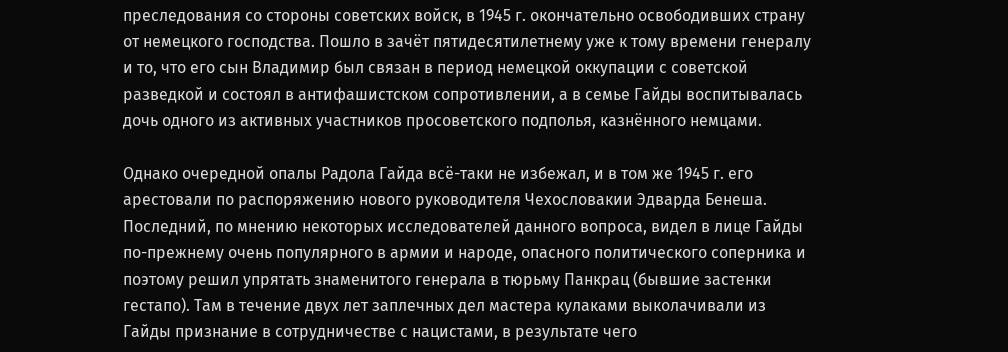преследования со стороны советских войск, в 1945 г. окончательно освободивших страну от немецкого господства. Пошло в зачёт пятидесятилетнему уже к тому времени генералу и то, что его сын Владимир был связан в период немецкой оккупации с советской разведкой и состоял в антифашистском сопротивлении, а в семье Гайды воспитывалась дочь одного из активных участников просоветского подполья, казнённого немцами.

Однако очередной опалы Радола Гайда всё-таки не избежал, и в том же 1945 г. его арестовали по распоряжению нового руководителя Чехословакии Эдварда Бенеша. Последний, по мнению некоторых исследователей данного вопроса, видел в лице Гайды по-прежнему очень популярного в армии и народе, опасного политического соперника и поэтому решил упрятать знаменитого генерала в тюрьму Панкрац (бывшие застенки гестапо). Там в течение двух лет заплечных дел мастера кулаками выколачивали из Гайды признание в сотрудничестве с нацистами, в результате чего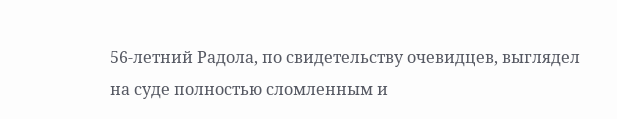56-летний Радола, по свидетельству очевидцев, выглядел на суде полностью сломленным и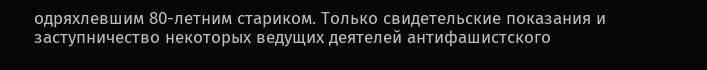одряхлевшим 80-летним стариком. Только свидетельские показания и заступничество некоторых ведущих деятелей антифашистского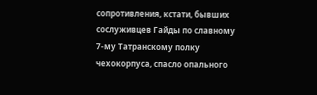сопротивления, кстати, бывших сослуживцев Гайды по славному 7-му Татранскому полку чехокорпуса, спасло опального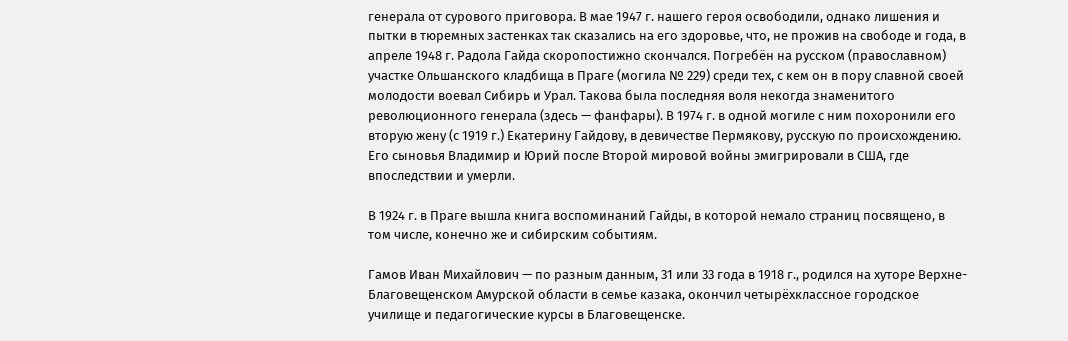генерала от сурового приговора. В мае 1947 г. нашего героя освободили, однако лишения и пытки в тюремных застенках так сказались на его здоровье, что, не прожив на свободе и года, в апреле 1948 г. Радола Гайда скоропостижно скончался. Погребён на русском (православном) участке Ольшанского кладбища в Праге (могила № 229) среди тех, с кем он в пору славной своей молодости воевал Сибирь и Урал. Такова была последняя воля некогда знаменитого революционного генерала (здесь — фанфары). В 1974 г. в одной могиле с ним похоронили его вторую жену (с 1919 г.) Екатерину Гайдову, в девичестве Пермякову, русскую по происхождению. Его сыновья Владимир и Юрий после Второй мировой войны эмигрировали в США, где впоследствии и умерли.

В 1924 г. в Праге вышла книга воспоминаний Гайды, в которой немало страниц посвящено, в том числе, конечно же и сибирским событиям.

Гамов Иван Михайлович — по разным данным, 31 или 33 года в 1918 г., родился на хуторе Верхне-Благовещенском Амурской области в семье казака, окончил четырёхклассное городское училище и педагогические курсы в Благовещенске.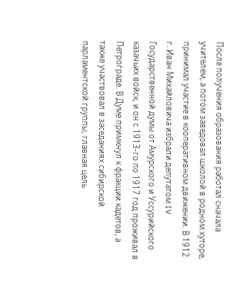После получения образования работал сначала учителем, а потом заведовал школой в родном хуторе, принимал участие в кооперативном движении. В 1912 г. Иван Михайловича избрали депутатом IV Государственной думы от Амурского и Уссурийского казачьих войск, и он с 1913-го по 1917 год проживал в Петрограде. В Думе примкнул к фракции кадетов, а также участвовал в заседаниях сибирской парламентской группы, главная цель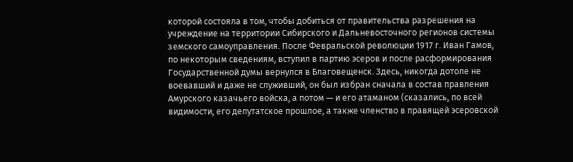которой состояла в том, чтобы добиться от правительства разрешения на учреждение на территории Сибирского и Дальневосточного регионов системы земского самоуправления. После Февральской революции 1917 г. Иван Гамов, по некоторым сведениям, вступил в партию эсеров и после расформирования Государственной думы вернулся в Благовещенск. Здесь, никогда дотоле не воевавший и даже не служивший, он был избран сначала в состав правления Амурского казачьего войска, а потом — и его атаманом (сказались, по всей видимости, его депутатское прошлое, а также членство в правящей эсеровской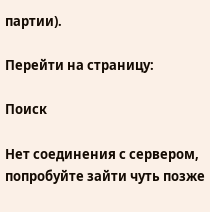партии).

Перейти на страницу:

Поиск

Нет соединения с сервером, попробуйте зайти чуть позже